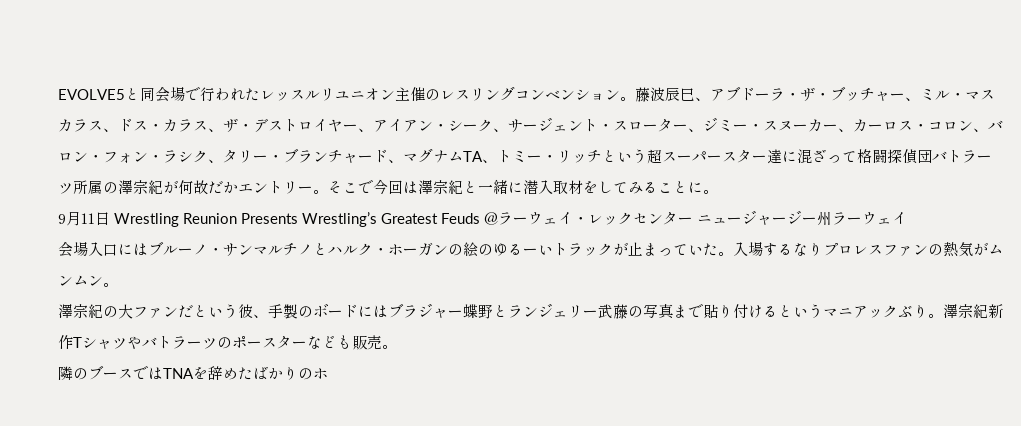EVOLVE5と同会場で行われたレッスルリユニオン主催のレスリングコンベンション。藤波辰巳、アブドーラ・ザ・ブッチャー、ミル・マスカラス、ドス・カラス、ザ・デストロイヤー、アイアン・シーク、サージェント・スローター、ジミー・スヌーカー、カーロス・コロン、バロン・フォン・ラシク、タリー・ブランチャード、マグナムTA、トミー・リッチという超スーパースター達に混ざって格闘探偵団バトラーツ所属の澤宗紀が何故だかエントリー。そこで今回は澤宗紀と一緒に潜入取材をしてみることに。
9月11日 Wrestling Reunion Presents Wrestling’s Greatest Feuds @ラーウェイ・レックセンター ニュージャージー州ラーウェイ
会場入口にはブルーノ・サンマルチノとハルク・ホーガンの絵のゆるーいトラックが止まっていた。入場するなりプロレスファンの熱気がムンムン。
澤宗紀の大ファンだという彼、手製のボードにはブラジャー蝶野とランジェリー武藤の写真まで貼り付けるというマニアックぶり。澤宗紀新作Tシャツやバトラーツのポースターなども販売。
隣のブースではTNAを辞めたばかりのホ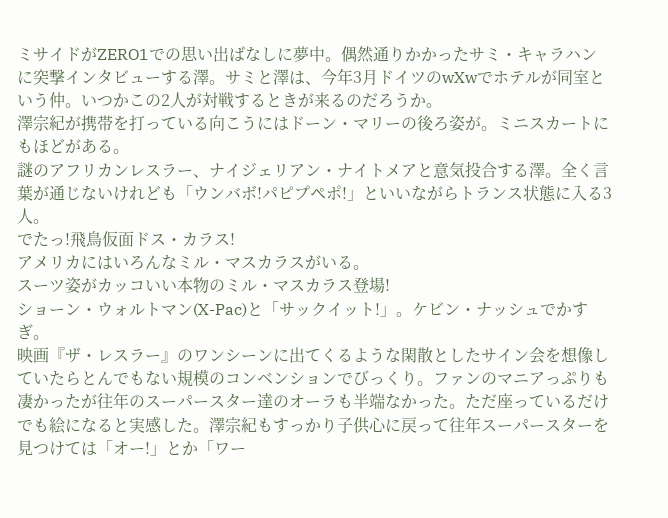ミサイドがZERO1での思い出ばなしに夢中。偶然通りかかったサミ・キャラハンに突撃インタビューする澤。サミと澤は、今年3月ドイツのwXwでホテルが同室という仲。いつかこの2人が対戦するときが来るのだろうか。
澤宗紀が携帯を打っている向こうにはドーン・マリーの後ろ姿が。ミニスカートにもほどがある。
謎のアフリカンレスラー、ナイジェリアン・ナイトメアと意気投合する澤。全く言葉が通じないけれども「ウンバボ!パピプペポ!」といいながらトランス状態に入る3人。
でたっ!飛鳥仮面ドス・カラス!
アメリカにはいろんなミル・マスカラスがいる。
スーツ姿がカッコいい本物のミル・マスカラス登場!
ショーン・ウォルトマン(X-Pac)と「サックイット!」。ケビン・ナッシュでかすぎ。
映画『ザ・レスラー』のワンシーンに出てくるような閑散としたサイン会を想像していたらとんでもない規模のコンベンションでびっくり。ファンのマニアっぷりも凄かったが往年のスーパースター達のオーラも半端なかった。ただ座っているだけでも絵になると実感した。澤宗紀もすっかり子供心に戻って往年スーパースターを見つけては「オー!」とか「ワー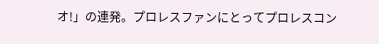オ!」の連発。プロレスファンにとってプロレスコン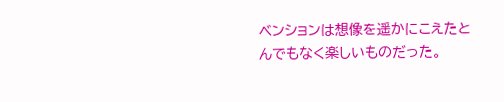ベンションは想像を遥かにこえたとんでもなく楽しいものだった。